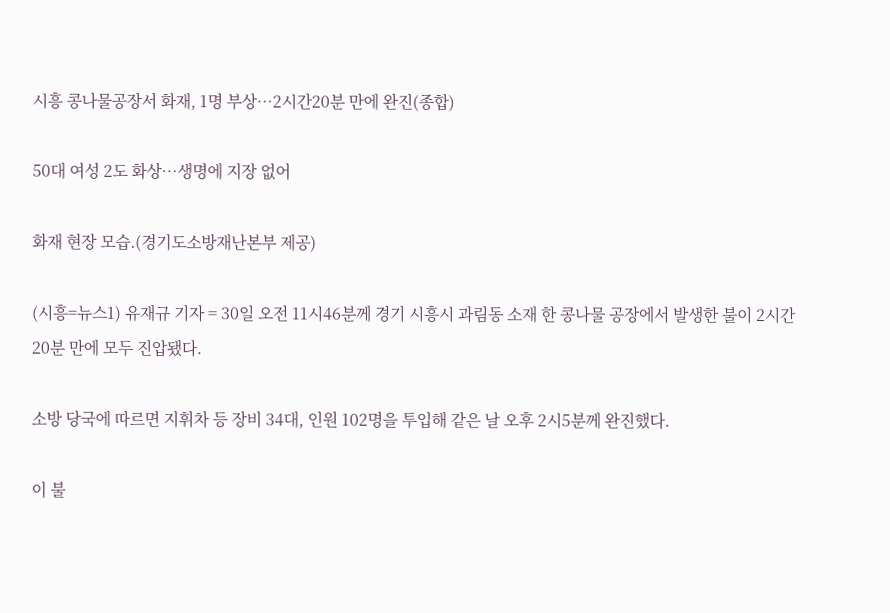시흥 콩나물공장서 화재, 1명 부상…2시간20분 만에 완진(종합)

50대 여성 2도 화상…생명에 지장 없어

화재 현장 모습.(경기도소방재난본부 제공)

(시흥=뉴스1) 유재규 기자 = 30일 오전 11시46분께 경기 시흥시 과림동 소재 한 콩나물 공장에서 발생한 불이 2시간20분 만에 모두 진압됐다.

소방 당국에 따르면 지휘차 등 장비 34대, 인원 102명을 투입해 같은 날 오후 2시5분께 완진했다.

이 불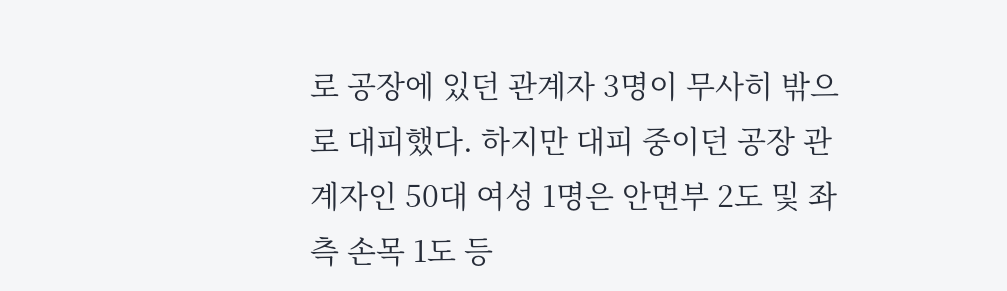로 공장에 있던 관계자 3명이 무사히 밖으로 대피했다. 하지만 대피 중이던 공장 관계자인 50대 여성 1명은 안면부 2도 및 좌측 손목 1도 등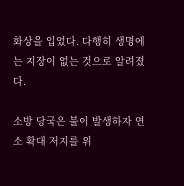화상을 입었다. 다행히 생명에는 지장이 없는 것으로 알려졌다.

소방 당국은 불이 발생하자 연소 확대 저지를 위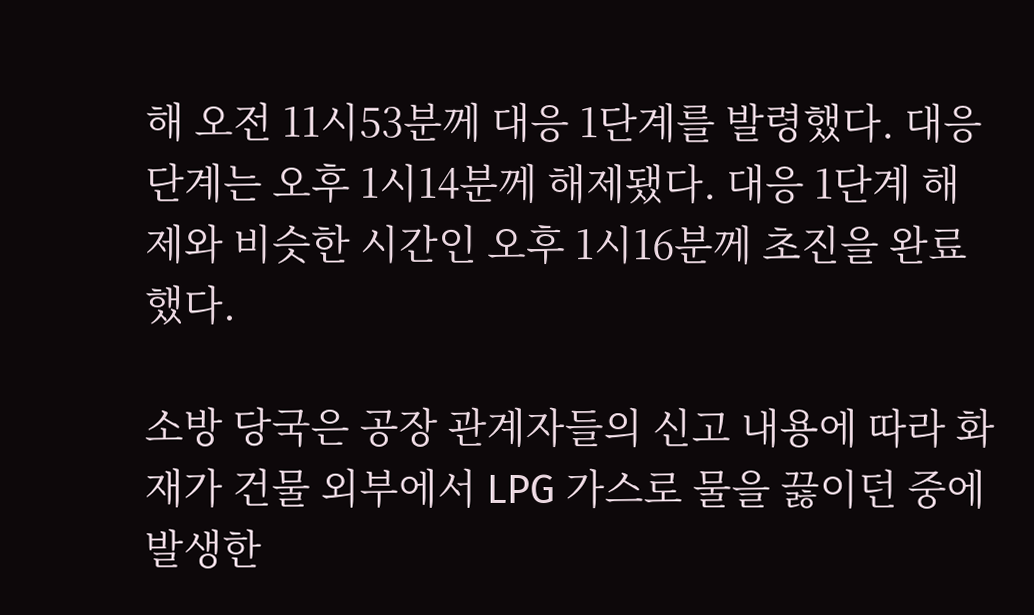해 오전 11시53분께 대응 1단계를 발령했다. 대응 단계는 오후 1시14분께 해제됐다. 대응 1단계 해제와 비슷한 시간인 오후 1시16분께 초진을 완료했다.

소방 당국은 공장 관계자들의 신고 내용에 따라 화재가 건물 외부에서 LPG 가스로 물을 끓이던 중에 발생한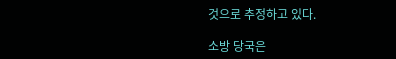것으로 추정하고 있다.

소방 당국은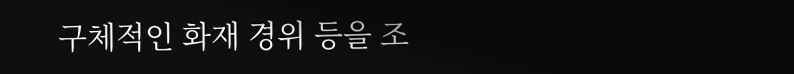구체적인 화재 경위 등을 조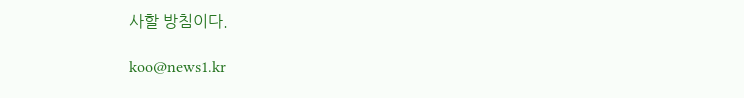사할 방침이다.

koo@news1.kr